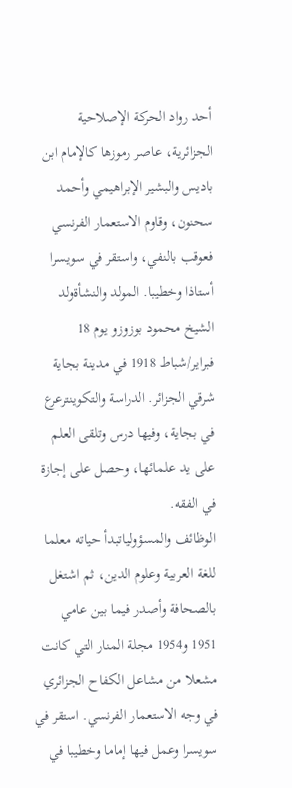أحد رواد الحركة الإصلاحية الجزائرية، عاصر رموزها كالإمام ابن باديس والبشير الإبراهيمي وأحمد سحنون، وقاوم الاستعمار الفرنسي فعوقب بالنفي، واستقر في سويسرا أستاذا وخطيبا. المولد والنشأةولد الشيخ محمود بوزوزو يوم 18 فبراير/شباط 1918 في مدينة بجاية شرقي الجزائر. الدراسة والتكوينترعرع في بجاية، وفيها درس وتلقى العلم على يد علمائها، وحصل على إجازة في الفقه.
الوظائف والمسؤولياتبدأ حياته معلما للغة العربية وعلوم الدين، ثم اشتغل بالصحافة وأصدر فيما بين عامي 1951 و1954 مجلة المنار التي كانت مشعلا من مشاعل الكفاح الجزائري في وجه الاستعمار الفرنسي. استقر في سويسرا وعمل فيها إماما وخطيبا في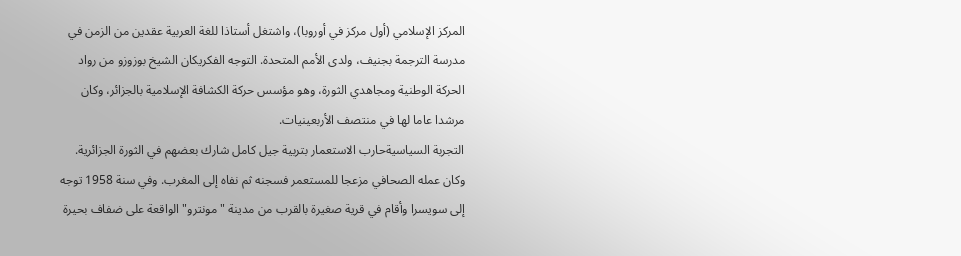المركز الإسلامي (أول مركز في أوروبا)، واشتغل أستاذا للغة العربية عقدين من الزمن في مدرسة الترجمة بجنيف، ولدى الأمم المتحدة. التوجه الفكريكان الشيخ بوزوزو من رواد الحركة الوطنية ومجاهدي الثورة، وهو مؤسس حركة الكشافة الإسلامية بالجزائر، وكان مرشدا عاما لها في منتصف الأربعينيات.
التجربة السياسيةحارب الاستعمار بتربية جيل كامل شارك بعضهم في الثورة الجزائرية. وكان عمله الصحافي مزعجا للمستعمر فسجنه ثم نفاه إلى المغرب. وفي سنة 1958 توجه إلى سويسرا وأقام في قرية صغيرة بالقرب من مدينة "مونترو" الواقعة على ضفاف بحيرة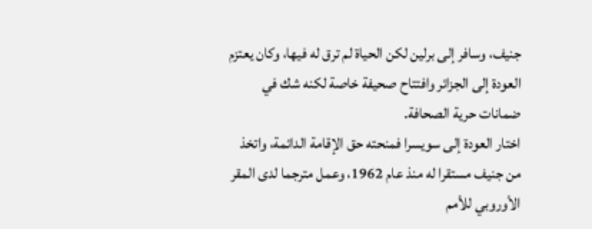جنيف، وسافر إلى برلين لكن الحياة لم ترق له فيها، وكان يعتزم العودة إلى الجزائر وافتتاح صحيفة خاصة لكنه شك في ضمانات حرية الصحافة.
اختار العودة إلى سويسرا فمنحته حق الإقامة الدائمة، واتخذ من جنيف مستقرا له منذ عام 1962، وعمل مترجما لدى المقر الأوروبي للأمم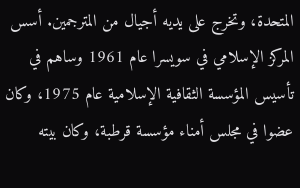المتحدة، وتخرج على يديه أجيال من المترجمين. أسس المركز الإسلامي في سويسرا عام 1961 وساهم في تأسيس المؤسسة الثقافية الإسلامية عام 1975، وكان عضوا في مجلس أمناء مؤسسة قرطبة، وكان بيته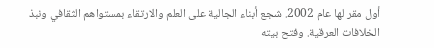أول مقر لها عام 2002. شجع أبناء الجالية على العلم والارتقاء بمستواهم الثقافي ونبذ الخلافات العرقية. وفتح بيته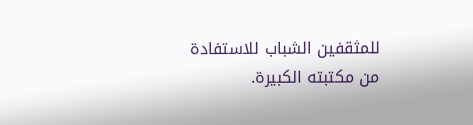للمثقفين الشباب للاستفادة من مكتبته الكبيرة.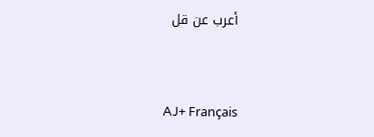أعرب عن قل


AJ+ Français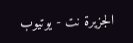الجزيرة نت - يوتيوب